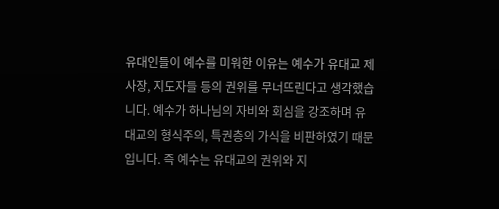유대인들이 예수를 미워한 이유는 예수가 유대교 제사장, 지도자들 등의 권위를 무너뜨린다고 생각했습니다. 예수가 하나님의 자비와 회심을 강조하며 유대교의 형식주의, 특권층의 가식을 비판하였기 때문입니다. 즉 예수는 유대교의 권위와 지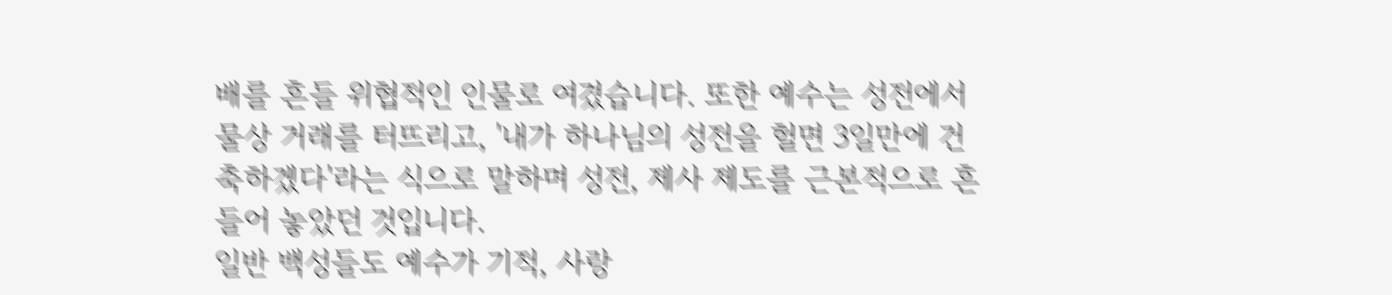배를 흔들 위협적인 인물로 여겼습니다. 또한 예수는 성전에서 물상 거래를 터뜨리고, '내가 하나님의 성전을 헐면 3일만에 건축하겠다'라는 식으로 말하며 성전, 제사 제도를 근본적으로 흔들어 놓았던 것입니다.
일반 백성들도 예수가 기적, 사랑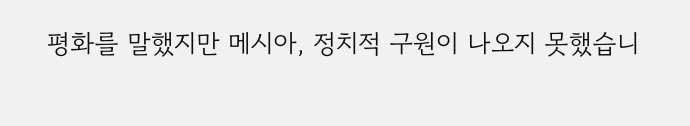평화를 말했지만 메시아, 정치적 구원이 나오지 못했습니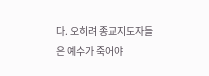다. 오히려 종교지도자들은 예수가 죽어야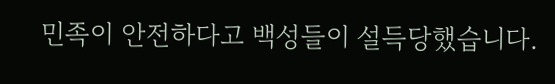민족이 안전하다고 백성들이 설득당했습니다.